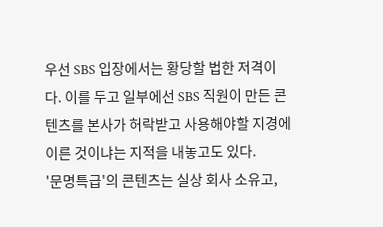우선 SBS 입장에서는 황당할 법한 저격이다. 이를 두고 일부에선 SBS 직원이 만든 콘텐츠를 본사가 허락받고 사용해야할 지경에 이른 것이냐는 지적을 내놓고도 있다.
'문명특급'의 콘텐츠는 실상 회사 소유고,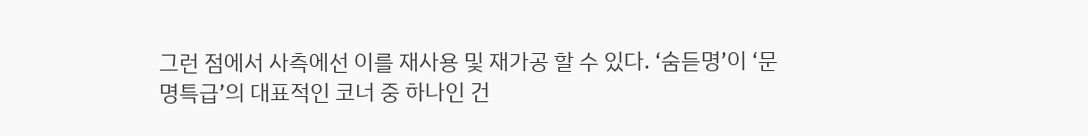그런 점에서 사측에선 이를 재사용 및 재가공 할 수 있다. ‘숨듣명’이 ‘문명특급’의 대표적인 코너 중 하나인 건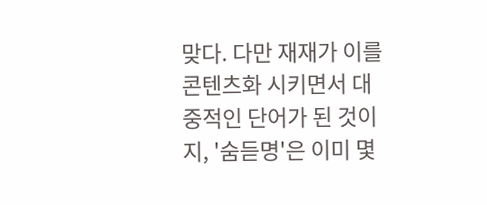맞다. 다만 재재가 이를 콘텐츠화 시키면서 대중적인 단어가 된 것이지, '숨듣명'은 이미 몇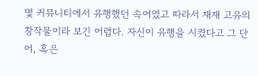몇 커뮤니티에서 유행했던 속어였고 따라서 재재 고유의 창작물이라 보긴 어렵다. 자신이 유행을 시켰다고 그 단어, 혹은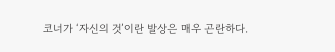코너가 ‘자신의 것’이란 발상은 매우 곤란하다.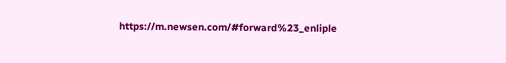https://m.newsen.com/#forward%23_enliple